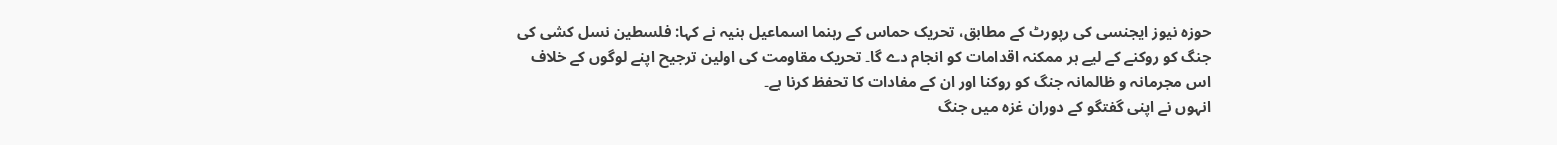حوزہ نیوز ایجنسی کی رپورٹ کے مطابق، تحریک حماس کے رہنما اسماعیل ہنیہ نے کہا: فلسطین نسل کشی کی جنگ کو روکنے کے لیے ہر ممکنہ اقدامات کو انجام دے گا۔ تحریک مقاومت کی اولین ترجیح اپنے لوگوں کے خلاف اس مجرمانہ و ظالمانہ جنگ کو روکنا اور ان کے مفادات کا تحفظ کرنا ہے۔
انہوں نے اپنی گفتگو کے دوران غزہ میں جنگ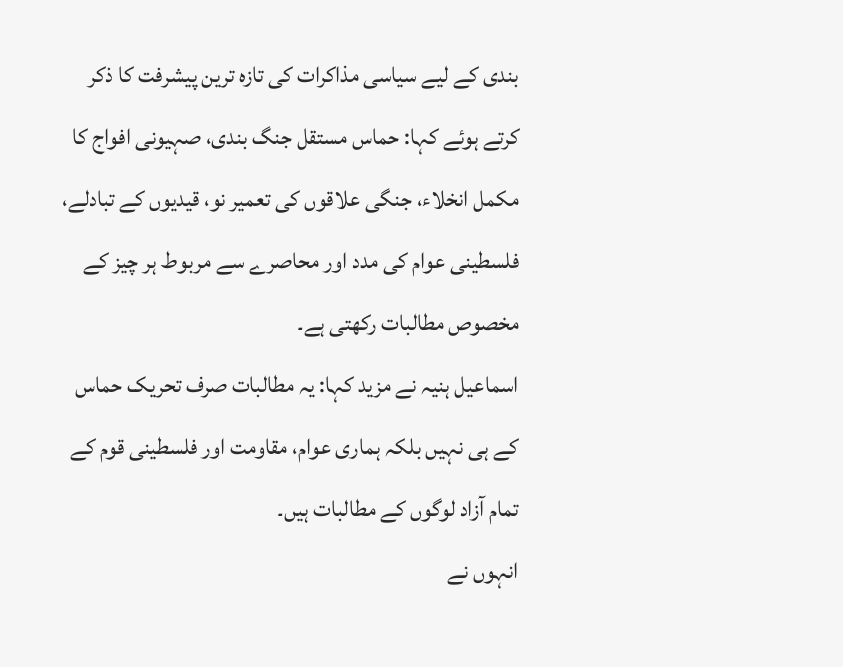بندی کے لیے سیاسی مذاکرات کی تازہ ترین پیشرفت کا ذکر کرتے ہوئے کہا: حماس مستقل جنگ بندی، صہیونی افواج کا مکمل انخلاء، جنگی علاقوں کی تعمیر نو، قیدیوں کے تبادلے، فلسطینی عوام کی مدد اور محاصرے سے مربوط ہر چیز کے مخصوص مطالبات رکھتی ہے۔
اسماعیل ہنیہ نے مزید کہا: یہ مطالبات صرف تحریک حماس کے ہی نہیں بلکہ ہماری عوام، مقاومت اور فلسطینی قوم کے تمام آزاد لوگوں کے مطالبات ہیں۔
انہوں نے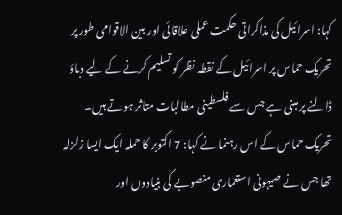کہا: اسرائیل کی مذاکراتی حکمت عملی علاقائی اور بین الاقوامی طور پر تحریک حماس پر اسرائیل کے نقطہ نظر کو تسلیم کرنے کے لیے دباؤ ڈالنے پر مبنی ہے جس سے فلسطینی مطالبات متاثر ہوتے ہیں۔
تحریک حماس کے اس رہنما نے کہا: 7 اکتوبر کا حملہ ایک ایسا زلزلہ تھا جس نے صیہونی استعماری منصوبے کی بنیادوں اور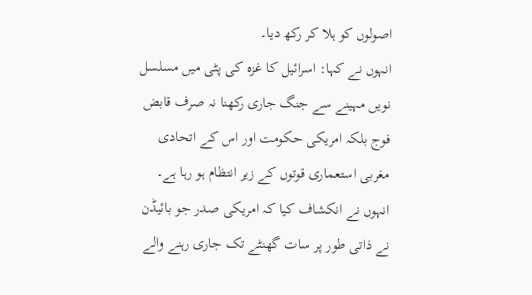اصولوں کو ہلا کر رکھ دیا۔
انہوں نے کہا: اسرائیل کا غزہ کی پٹی میں مسلسل نویں مہینے سے جنگ جاری رکھنا نہ صرف قابض فوج بلکہ امریکی حکومت اور اس کے اتحادی مغربی استعماری قوتوں کے زیر انتظام ہو رہا ہے۔
انہوں نے انکشاف کیا کہ امریکی صدر جو بائیڈن نے ذاتی طور پر سات گھنٹے تک جاری رہنے والے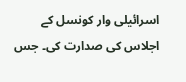اسرائیلی وار کونسل کے اجلاس کی صدارت کی۔ جس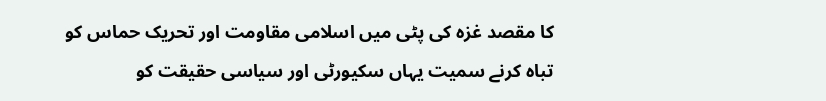کا مقصد غزہ کی پٹی میں اسلامی مقاومت اور تحریک حماس کو تباہ کرنے سمیت یہاں سکیورٹی اور سیاسی حقیقت کو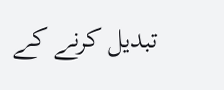تبدیل کرنے کے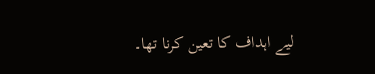لیے اہداف کا تعین کرنا تھا۔